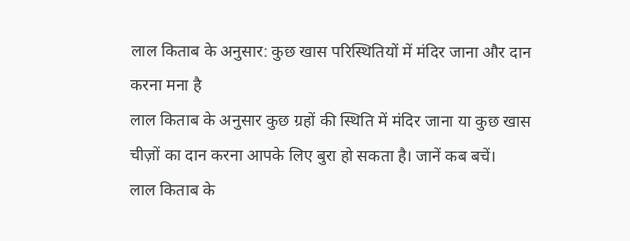लाल किताब के अनुसार: कुछ खास परिस्थितियों में मंदिर जाना और दान करना मना है
लाल किताब के अनुसार कुछ ग्रहों की स्थिति में मंदिर जाना या कुछ खास चीज़ों का दान करना आपके लिए बुरा हो सकता है। जानें कब बचें।
लाल किताब के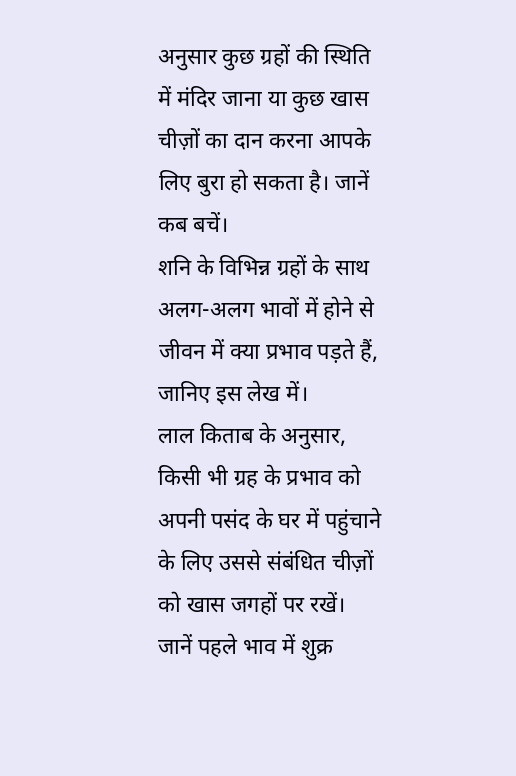अनुसार कुछ ग्रहों की स्थिति में मंदिर जाना या कुछ खास चीज़ों का दान करना आपके लिए बुरा हो सकता है। जानें कब बचें।
शनि के विभिन्न ग्रहों के साथ अलग-अलग भावों में होने से जीवन में क्या प्रभाव पड़ते हैं, जानिए इस लेख में।
लाल किताब के अनुसार, किसी भी ग्रह के प्रभाव को अपनी पसंद के घर में पहुंचाने के लिए उससे संबंधित चीज़ों को खास जगहों पर रखें।
जानें पहले भाव में शुक्र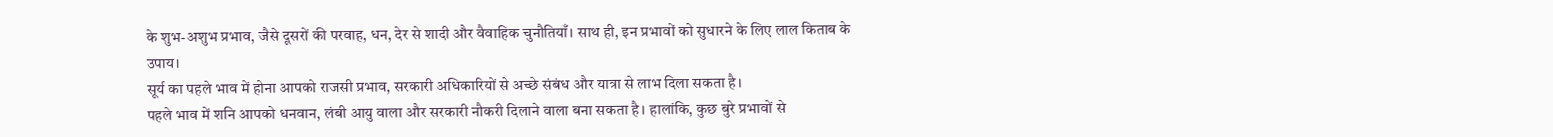के शुभ-अशुभ प्रभाव, जैसे दूसरों की परवाह, धन, देर से शादी और वैवाहिक चुनौतियाँ। साथ ही, इन प्रभावों को सुधारने के लिए लाल किताब के उपाय।
सूर्य का पहले भाव में होना आपको राजसी प्रभाव, सरकारी अधिकारियों से अच्छे संबंध और यात्रा से लाभ दिला सकता है।
पहले भाव में शनि आपको धनवान, लंबी आयु वाला और सरकारी नौकरी दिलाने वाला बना सकता है। हालांकि, कुछ बुरे प्रभावों से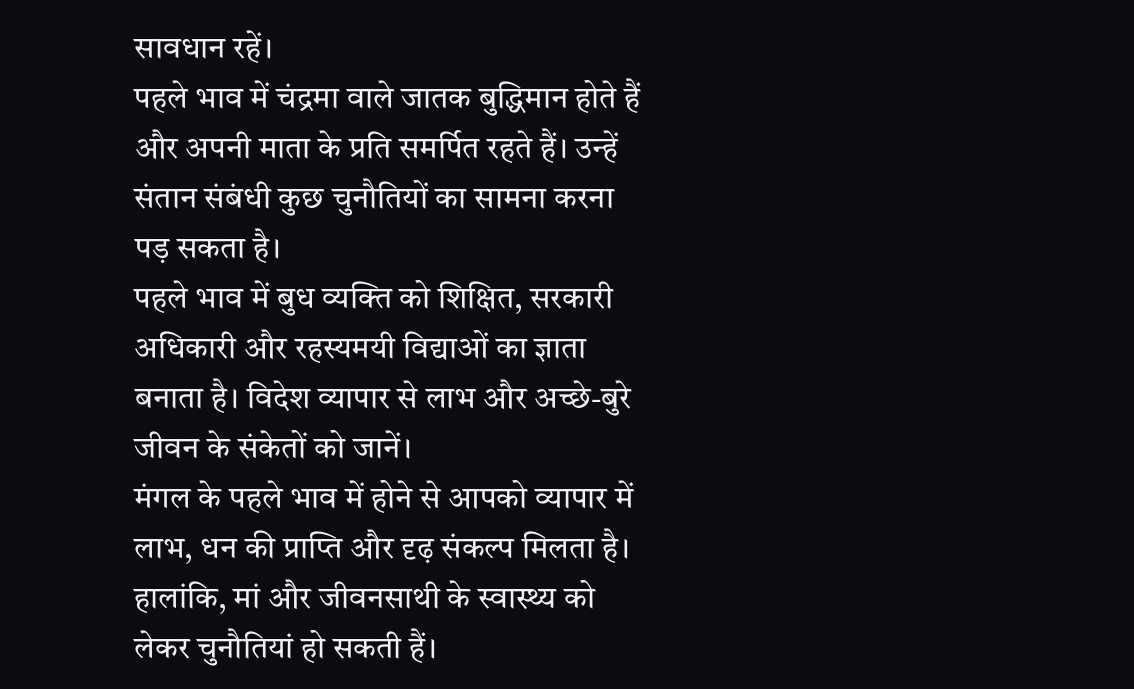सावधान रहें।
पहले भाव में चंद्रमा वाले जातक बुद्धिमान होते हैं और अपनी माता के प्रति समर्पित रहते हैं। उन्हें संतान संबंधी कुछ चुनौतियों का सामना करना पड़ सकता है।
पहले भाव में बुध व्यक्ति को शिक्षित, सरकारी अधिकारी और रहस्यमयी विद्याओं का ज्ञाता बनाता है। विदेश व्यापार से लाभ और अच्छे-बुरे जीवन के संकेतों को जानें।
मंगल के पहले भाव में होने से आपको व्यापार में लाभ, धन की प्राप्ति और दृढ़ संकल्प मिलता है। हालांकि, मां और जीवनसाथी के स्वास्थ्य को लेकर चुनौतियां हो सकती हैं।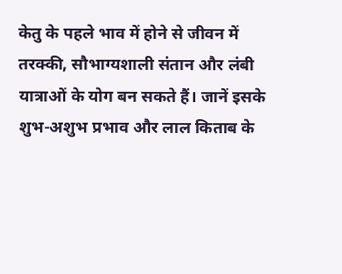केतु के पहले भाव में होने से जीवन में तरक्की, सौभाग्यशाली संतान और लंबी यात्राओं के योग बन सकते हैं। जानें इसके शुभ-अशुभ प्रभाव और लाल किताब के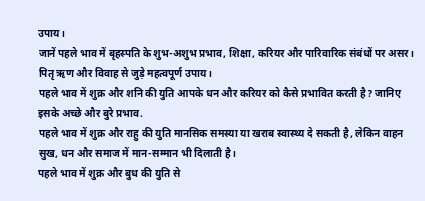उपाय।
जानें पहले भाव में बृहस्पति के शुभ-अशुभ प्रभाव, शिक्षा, करियर और पारिवारिक संबंधों पर असर। पितृ ऋण और विवाह से जुड़े महत्वपूर्ण उपाय।
पहले भाव में शुक्र और शनि की युति आपके धन और करियर को कैसे प्रभावित करती है? जानिए इसके अच्छे और बुरे प्रभाव.
पहले भाव में शुक्र और राहु की युति मानसिक समस्या या खराब स्वास्थ्य दे सकती है, लेकिन वाहन सुख, धन और समाज में मान-सम्मान भी दिलाती है।
पहले भाव में शुक्र और बुध की युति से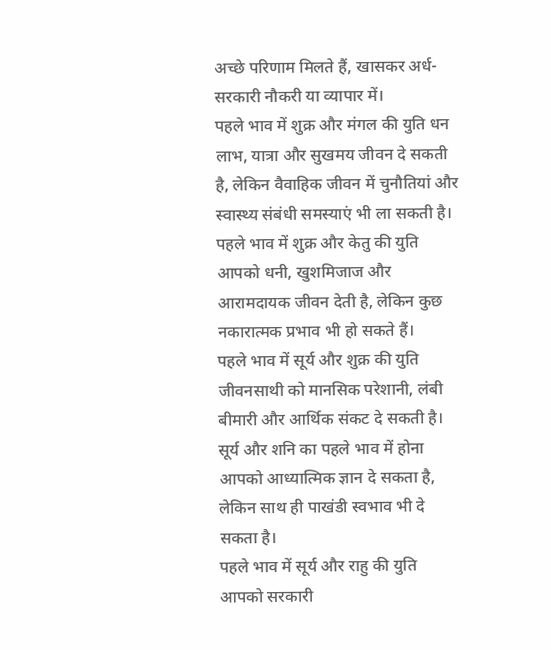अच्छे परिणाम मिलते हैं, खासकर अर्ध-सरकारी नौकरी या व्यापार में।
पहले भाव में शुक्र और मंगल की युति धन लाभ, यात्रा और सुखमय जीवन दे सकती है, लेकिन वैवाहिक जीवन में चुनौतियां और स्वास्थ्य संबंधी समस्याएं भी ला सकती है।
पहले भाव में शुक्र और केतु की युति आपको धनी, खुशमिजाज और आरामदायक जीवन देती है, लेकिन कुछ नकारात्मक प्रभाव भी हो सकते हैं।
पहले भाव में सूर्य और शुक्र की युति जीवनसाथी को मानसिक परेशानी, लंबी बीमारी और आर्थिक संकट दे सकती है।
सूर्य और शनि का पहले भाव में होना आपको आध्यात्मिक ज्ञान दे सकता है, लेकिन साथ ही पाखंडी स्वभाव भी दे सकता है।
पहले भाव में सूर्य और राहु की युति आपको सरकारी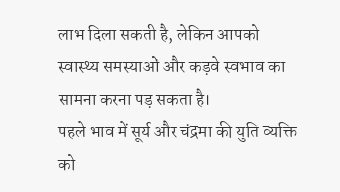लाभ दिला सकती है, लेकिन आपको स्वास्थ्य समस्याओं और कड़वे स्वभाव का सामना करना पड़ सकता है।
पहले भाव में सूर्य और चंद्रमा की युति व्यक्ति को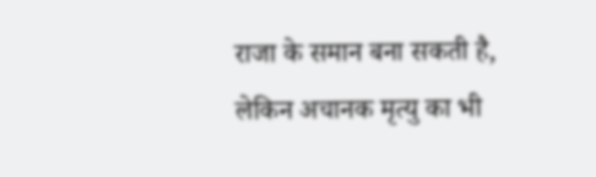राजा के समान बना सकती है, लेकिन अचानक मृत्यु का भी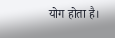योग होता है।